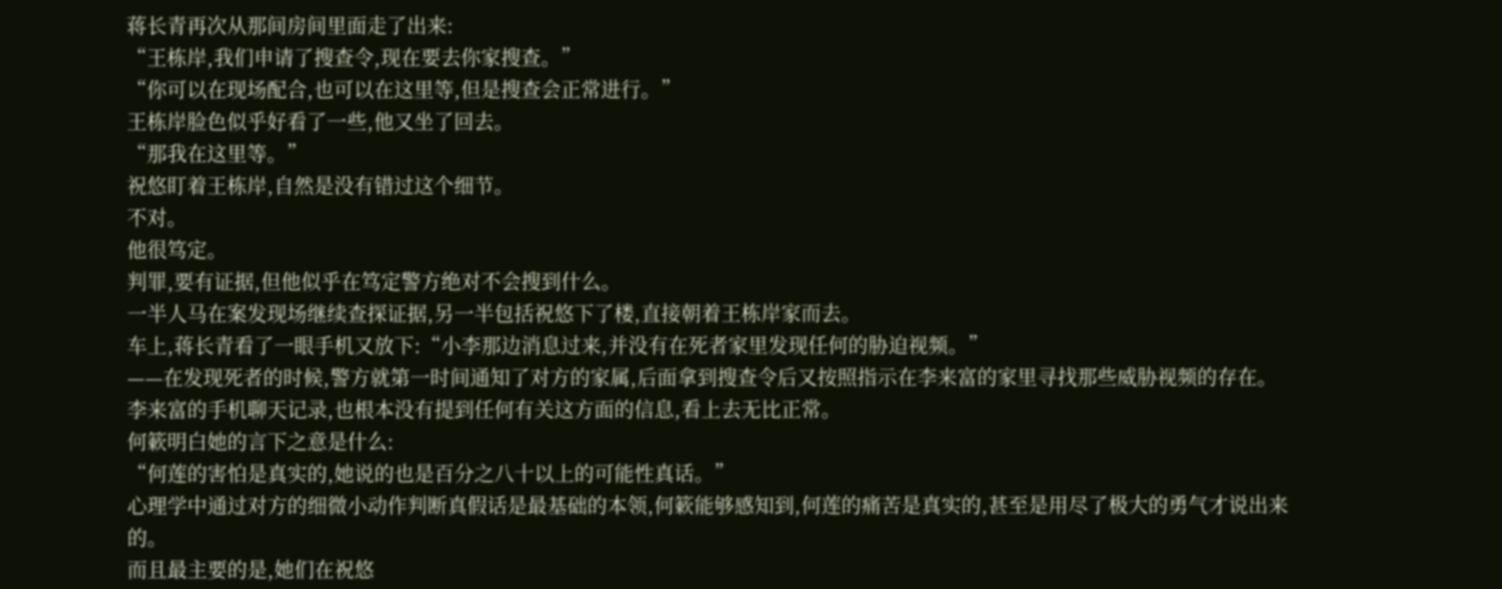蒋长青再次从那间房间里面走了出来:
“王栋岸,我们申请了搜查令,现在要去你家搜查。”
“你可以在现场配合,也可以在这里等,但是搜查会正常进行。”
王栋岸脸色似乎好看了一些,他又坐了回去。
“那我在这里等。”
祝悠盯着王栋岸,自然是没有错过这个细节。
不对。
他很笃定。
判罪,要有证据,但他似乎在笃定警方绝对不会搜到什么。
一半人马在案发现场继续查探证据,另一半包括祝悠下了楼,直接朝着王栋岸家而去。
车上,蒋长青看了一眼手机又放下:“小李那边消息过来,并没有在死者家里发现任何的胁迫视频。”
——在发现死者的时候,警方就第一时间通知了对方的家属,后面拿到搜查令后又按照指示在李来富的家里寻找那些威胁视频的存在。
李来富的手机聊天记录,也根本没有提到任何有关这方面的信息,看上去无比正常。
何簌明白她的言下之意是什么:
“何莲的害怕是真实的,她说的也是百分之八十以上的可能性真话。”
心理学中通过对方的细微小动作判断真假话是最基础的本领,何簌能够感知到,何莲的痛苦是真实的,甚至是用尽了极大的勇气才说出来的。
而且最主要的是,她们在祝悠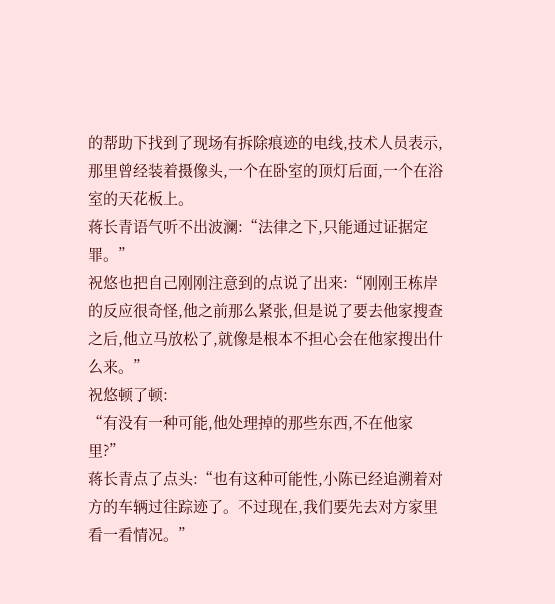的帮助下找到了现场有拆除痕迹的电线,技术人员表示,那里曾经装着摄像头,一个在卧室的顶灯后面,一个在浴室的天花板上。
蒋长青语气听不出波澜:“法律之下,只能通过证据定罪。”
祝悠也把自己刚刚注意到的点说了出来:“刚刚王栋岸的反应很奇怪,他之前那么紧张,但是说了要去他家搜查之后,他立马放松了,就像是根本不担心会在他家搜出什么来。”
祝悠顿了顿:
“有没有一种可能,他处理掉的那些东西,不在他家里?”
蒋长青点了点头:“也有这种可能性,小陈已经追溯着对方的车辆过往踪迹了。不过现在,我们要先去对方家里看一看情况。”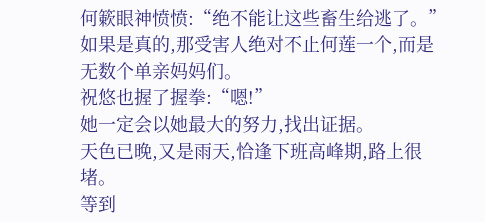何簌眼神愤愤:“绝不能让这些畜生给逃了。”
如果是真的,那受害人绝对不止何莲一个,而是无数个单亲妈妈们。
祝悠也握了握拳:“嗯!”
她一定会以她最大的努力,找出证据。
天色已晚,又是雨天,恰逢下班高峰期,路上很堵。
等到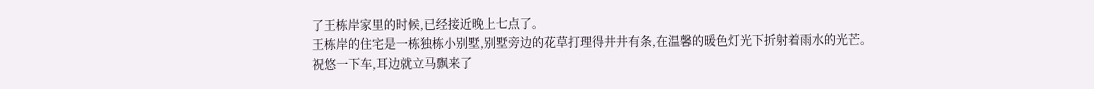了王栋岸家里的时候,已经接近晚上七点了。
王栋岸的住宅是一栋独栋小别墅,别墅旁边的花草打理得井井有条,在温馨的暖色灯光下折射着雨水的光芒。
祝悠一下车,耳边就立马飘来了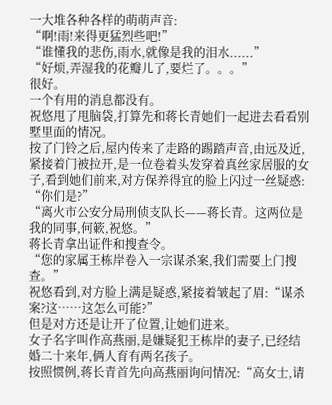一大堆各种各样的萌萌声音:
“啊!雨!来得更猛烈些吧!”
“谁懂我的悲伤,雨水,就像是我的泪水......”
“好烦,弄湿我的花瓣儿了,要烂了。。。”
很好。
一个有用的消息都没有。
祝悠甩了甩脑袋,打算先和蒋长青她们一起进去看看别墅里面的情况。
按了门铃之后,屋内传来了走路的踢踏声音,由远及近,紧接着门被拉开,是一位卷着头发穿着真丝家居服的女子,看到她们前来,对方保养得宜的脸上闪过一丝疑惑:
“你们是?”
“离火市公安分局刑侦支队长——蒋长青。这两位是我的同事,何簌,祝悠。”
蒋长青拿出证件和搜查令。
“您的家属王栋岸卷入一宗谋杀案,我们需要上门搜查。”
祝悠看到,对方脸上满是疑惑,紧接着皱起了眉:“谋杀案?这……这怎么可能?”
但是对方还是让开了位置,让她们进来。
女子名字叫作高燕丽,是嫌疑犯王栋岸的妻子,已经结婚二十来年,俩人育有两名孩子。
按照惯例,蒋长青首先向高燕丽询问情况:“高女士,请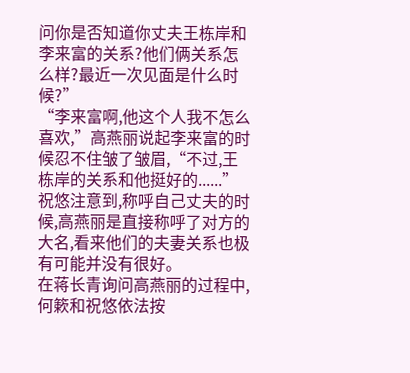问你是否知道你丈夫王栋岸和李来富的关系?他们俩关系怎么样?最近一次见面是什么时候?”
“李来富啊,他这个人我不怎么喜欢,”高燕丽说起李来富的时候忍不住皱了皱眉,“不过,王栋岸的关系和他挺好的......”
祝悠注意到,称呼自己丈夫的时候,高燕丽是直接称呼了对方的大名,看来他们的夫妻关系也极有可能并没有很好。
在蒋长青询问高燕丽的过程中,何簌和祝悠依法按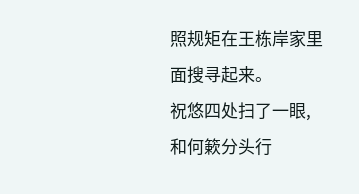照规矩在王栋岸家里面搜寻起来。
祝悠四处扫了一眼,和何簌分头行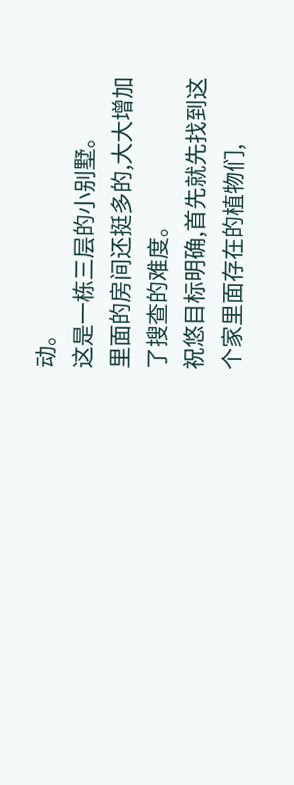动。
这是一栋三层的小别墅。
里面的房间还挺多的,大大增加了搜查的难度。
祝悠目标明确,首先就先找到这个家里面存在的植物们,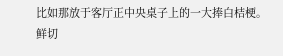比如那放于客厅正中央桌子上的一大捧白桔梗。
鲜切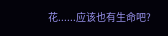花......应该也有生命吧?